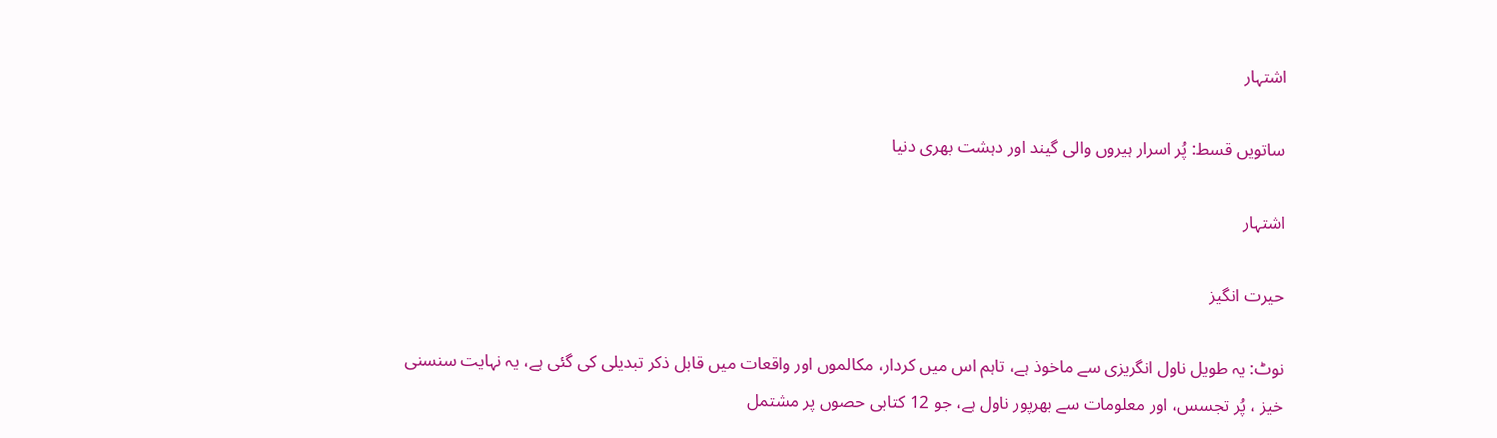اشتہار

ساتویں قسط: پُر اسرار ہیروں والی گیند اور دہشت بھری دنیا

اشتہار

حیرت انگیز

نوٹ: یہ طویل ناول انگریزی سے ماخوذ ہے، تاہم اس میں کردار، مکالموں اور واقعات میں قابل ذکر تبدیلی کی گئی ہے، یہ نہایت سنسنی خیز ، پُر تجسس، اور معلومات سے بھرپور ناول ہے، جو 12 کتابی حصوں پر مشتمل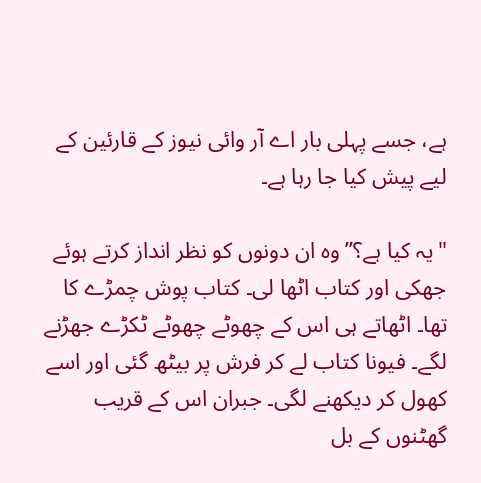ہے، جسے پہلی بار اے آر وائی نیوز کے قارئین کے لیے پیش کیا جا رہا ہے۔

"یہ کیا ہے؟” وہ ان دونوں کو نظر انداز کرتے ہوئے جھکی اور کتاب اٹھا لی۔ کتاب پوش چمڑے کا تھا۔ اٹھاتے ہی اس کے چھوٹے چھوٹے ٹکڑے جھڑنے لگے۔ فیونا کتاب لے کر فرش پر بیٹھ گئی اور اسے کھول کر دیکھنے لگی۔ جبران اس کے قریب گھٹنوں کے بل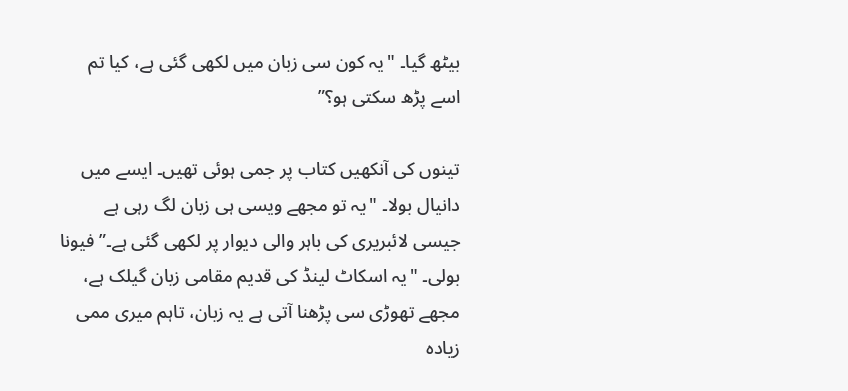بیٹھ گیا۔ "یہ کون سی زبان میں لکھی گئی ہے، کیا تم اسے پڑھ سکتی ہو؟”

تینوں کی آنکھیں کتاب پر جمی ہوئی تھیں۔ ایسے میں دانیال بولا۔ "یہ تو مجھے ویسی ہی زبان لگ رہی ہے جیسی لائبریری کی باہر والی دیوار پر لکھی گئی ہے۔” فیونا بولی۔ "یہ اسکاٹ لینڈ کی قدیم مقامی زبان گیلک ہے، مجھے تھوڑی سی پڑھنا آتی ہے یہ زبان، تاہم میری ممی زیادہ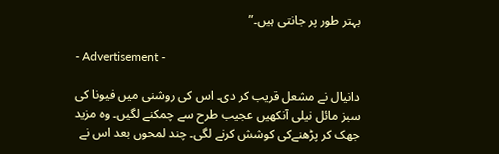بہتر طور پر جانتی ہیں۔”

- Advertisement -

دانیال نے مشعل قریب کر دی۔ اس کی روشنی میں فیونا کی سبز مائل نیلی آنکھیں عجیب طرح سے چمکنے لگیں۔ وہ مزید جھک کر پڑھنےکی کوشش کرنے لگی۔ چند لمحوں بعد اس نے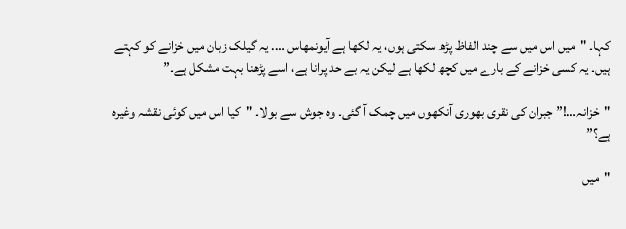کہا۔ "میں اس میں سے چند الفاظ پڑھ سکتی ہوں، یہ لکھا ہے آیونمھاس …. یہ گیلک زبان میں خزانے کو کہتے ہیں۔ یہ کسی خزانے کے بارے میں کچھ لکھا ہے لیکن یہ بے حد پرانا ہے، اسے پڑھنا بہت مشکل ہے۔”

"خزانہ…!” جبران کی نقری بھوری آنکھوں میں چمک آ گئی۔ وہ جوش سے بولا۔ "کیا اس میں کوئی نقشہ وغیرہ ہے؟”

"میں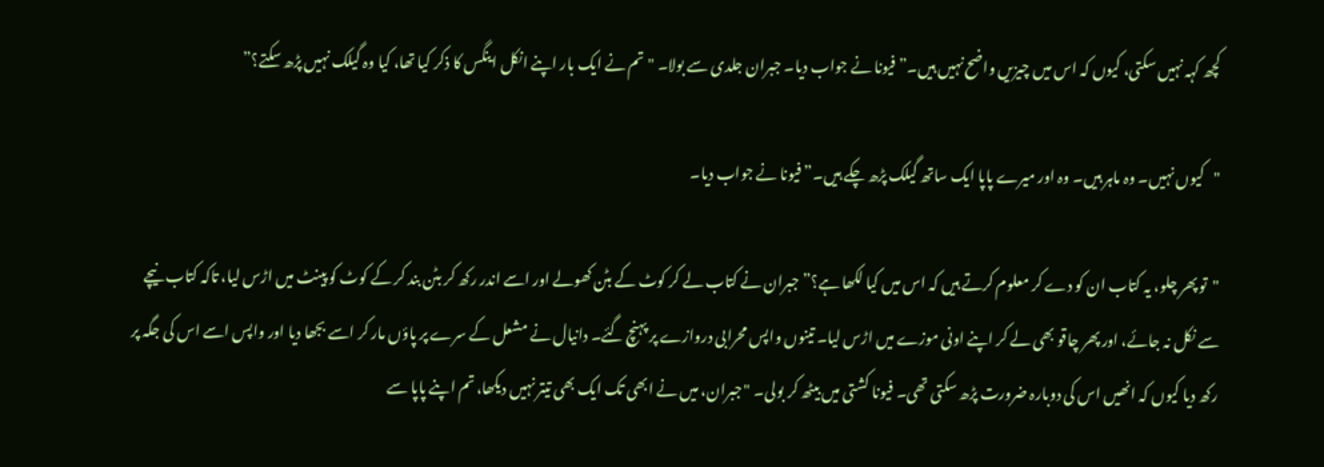کچھ کہہ نہیں سکتی، کیوں کہ اس میں چیزیں واضح نہیں ہیں۔” فیونا نے جواب دیا۔ جبران جلدی سے بولا۔ "تم نے ایک بار اپنے انکل اینگس کا ذکر کیا تھا، کیا وہ گیلک نہیں پڑھ سکتے؟”

"کیوں نہیں۔ وہ ماہر ہیں۔ وہ اور میرے پاپا ایک ساتھ گیلک پڑھ چکے ہیں۔” فیونا نے جواب دیا۔

"تو پھر چلو، یہ کتاب ان کو دے کر معلوم کرتے ہیں کہ اس میں کیا لکھا ہے؟” جبران نے کتاب لے کر کوٹ کے بٹن کھولے اور اسے اندر رکھ کر بٹن بند کر کے کوٹ کو پینٹ میں اڑس لیا، تاکہ کتاب نیچے سے نکل نہ جائے، اور پھر چاقو بھی لے کر اپنے اونی موزے میں اڑس لیا۔ تینوں واپس محرابی دروازے پر پہنچ گئے۔ دانیال نے مشعل کے سرے پر پاؤں مار کر اسے بجھا دیا اور واپس اسے اس کی جگہ پر رکھ دیا کیوں کہ انھیں اس کی دوبارہ ضرورت پڑھ سکتی تھی۔ فیونا کشتی میں بیٹھ کر بولی۔ "جبران، میں نے ابھی تک ایک بھی تیتر نہیں دیکھا، تم اپنے پاپا سے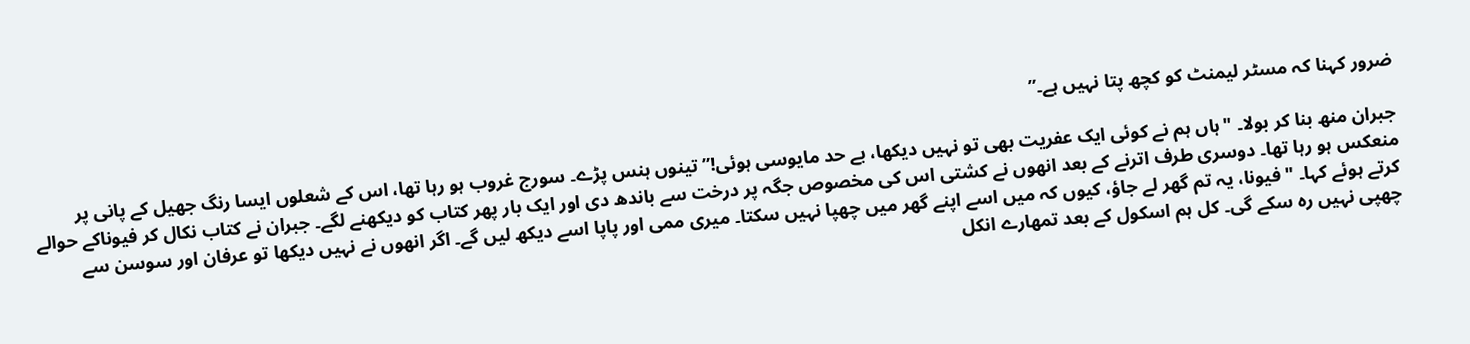ضرور کہنا کہ مسٹر لیمنٹ کو کچھ پتا نہیں ہے۔”

جبران منھ بنا کر بولا۔ "ہاں ہم نے کوئی ایک عفریت بھی تو نہیں دیکھا، بے حد مایوسی ہوئی!” تینوں ہنس پڑے۔ سورج غروب ہو رہا تھا، اس کے شعلوں ایسا رنگ جھیل کے پانی پر منعکس ہو رہا تھا۔ دوسری طرف اترنے کے بعد انھوں نے کشتی اس کی مخصوص جگہ پر درخت سے باندھ دی اور ایک بار پھر کتاب کو دیکھنے لگے۔ جبران نے کتاب نکال کر فیوناکے حوالے کرتے ہوئے کہا۔ "فیونا، یہ تم گھر لے جاؤ، کیوں کہ میں اسے اپنے گھر میں چھپا نہیں سکتا۔ میری ممی اور پاپا اسے دیکھ لیں گے۔ اگر انھوں نے نہیں دیکھا تو عرفان اور سوسن سے چھپی نہیں رہ سکے گی۔ کل ہم اسکول کے بعد تمھارے انکل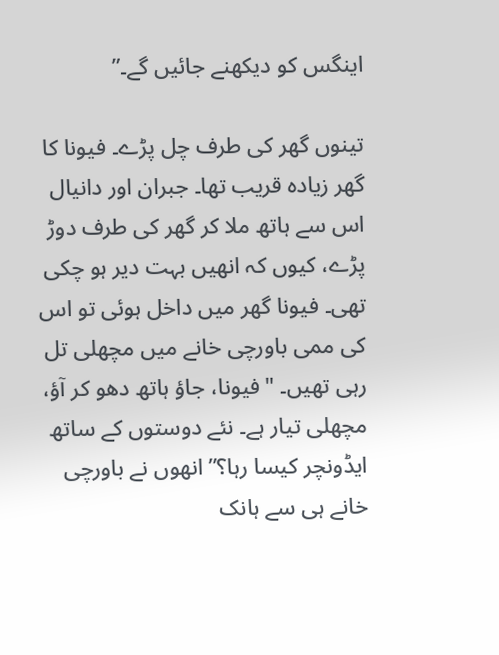اینگس کو دیکھنے جائیں گے۔”

تینوں گھر کی طرف چل پڑے۔ فیونا کا گھر زیادہ قریب تھا۔ جبران اور دانیال اس سے ہاتھ ملا کر گھر کی طرف دوڑ پڑے، کیوں کہ انھیں بہت دیر ہو چکی تھی۔ فیونا گھر میں داخل ہوئی تو اس کی ممی باورچی خانے میں مچھلی تل رہی تھیں۔ "فیونا، جاؤ ہاتھ دھو کر آؤ، مچھلی تیار ہے۔ نئے دوستوں کے ساتھ ایڈونچر کیسا رہا؟” انھوں نے باورچی خانے ہی سے ہانک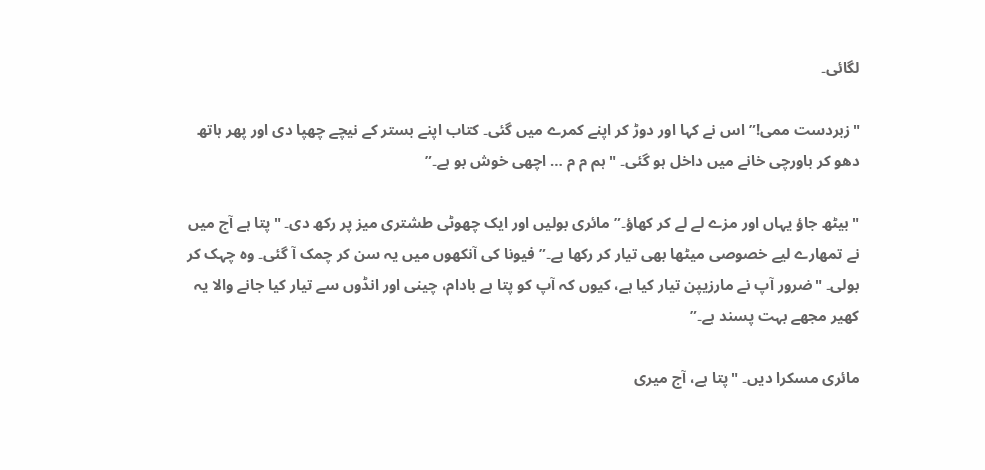لگائی۔

"زبردست ممی!” اس نے کہا اور دوڑ کر اپنے کمرے میں گئی۔ کتاب اپنے بستر کے نیچے چھپا دی اور پھر ہاتھ دھو کر باورچی خانے میں داخل ہو گئی۔ "ہم م م … اچھی خوش بو ہے۔”

"بیٹھ جاؤ یہاں اور مزے لے لے کر کھاؤ۔” مائری بولیں اور ایک چھوٹی طشتری میز پر رکھ دی۔ "پتا ہے آج میں نے تمھارے لیے خصوصی میٹھا بھی تیار کر رکھا ہے۔” فیونا کی آنکھوں میں یہ سن کر چمک آ گئی۔ وہ چہک کر بولی۔ "ضرور آپ نے مارزیپن تیار کیا ہے، کیوں کہ آپ کو پتا ہے بادام، چینی اور انڈوں سے تیار کیا جانے والا یہ کھیر مجھے بہت پسند ہے۔”

مائری مسکرا دیں۔ "پتا ہے، آج میری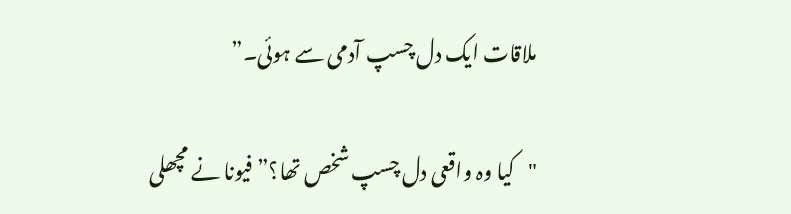ملاقات ایک دل چسپ آدمی سے ہوئی۔”

"کیا وہ واقعی دل چسپ شخص تھا؟” فیونا نے مچھلی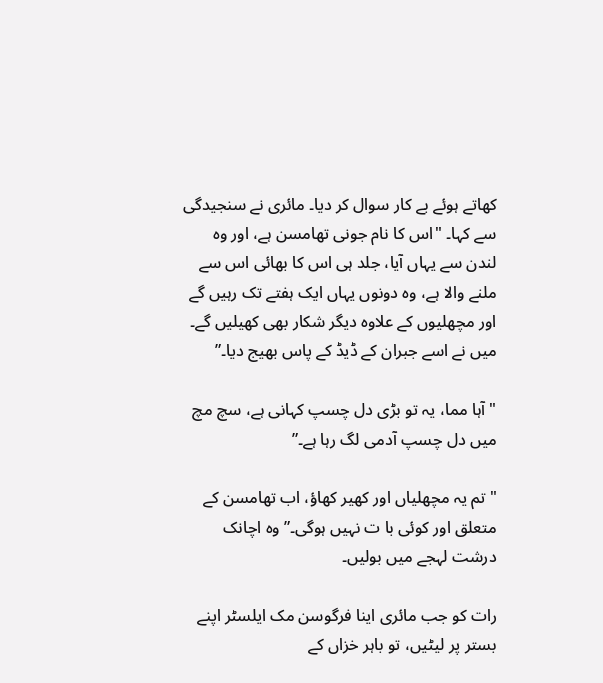کھاتے ہوئے بے کار سوال کر دیا۔ مائری نے سنجیدگی سے کہا۔ "اس کا نام جونی تھامسن ہے، اور وہ لندن سے یہاں آیا، جلد ہی اس کا بھائی اس سے ملنے والا ہے، وہ دونوں یہاں ایک ہفتے تک رہیں گے اور مچھلیوں کے علاوہ دیگر شکار بھی کھیلیں گے۔ میں نے اسے جبران کے ڈیڈ کے پاس بھیج دیا۔”

"آہا مما، یہ تو بڑی دل چسپ کہانی ہے، سچ مچ میں دل چسپ آدمی لگ رہا ہے۔”

"تم یہ مچھلیاں اور کھیر کھاؤ، اب تھامسن کے متعلق اور کوئی با ت نہیں ہوگی۔” وہ اچانک درشت لہجے میں بولیں۔

رات کو جب مائری اینا فرگوسن مک ایلسٹر اپنے بستر پر لیٹیں، تو باہر خزاں کے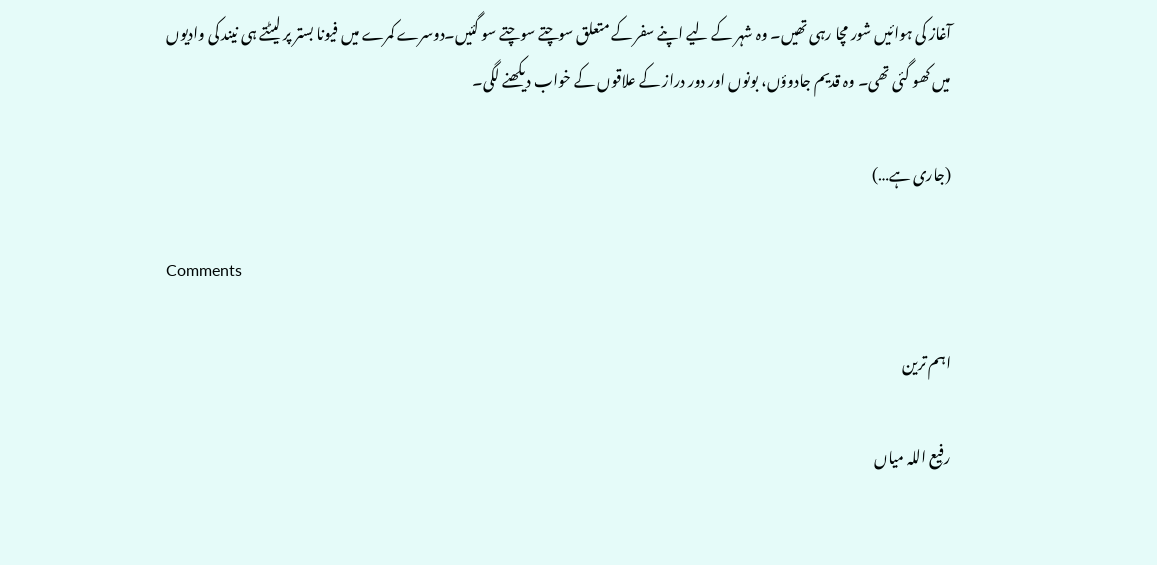آغاز کی ہوائیں شور مچا رہی تھیں۔ وہ شہر کے لیے اپنے سفر کے متعلق سوچتے سوچتے سو گئیں۔دوسرے کمرے میں فیونا بستر پر لیٹتے ہی نیند کی وادیوں میں کھو گئی تھی۔ وہ قدیم جادوؤں، بونوں اور دور دراز کے علاقوں کے خواب دیکھنے لگی۔

(جاری ہے…)

Comments

اہم ترین

رفیع اللہ میاں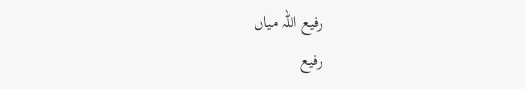رفیع اللہ میاں
رفیع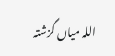اللہ میاں گزشتہ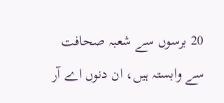20 برسوں سے شعبہ صحافت سے وابستہ ہیں، ان دنوں اے آر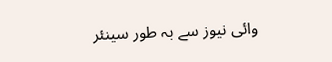وائی نیوز سے بہ طور سینئر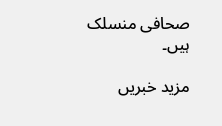صحافی منسلک ہیں۔

مزید خبریں